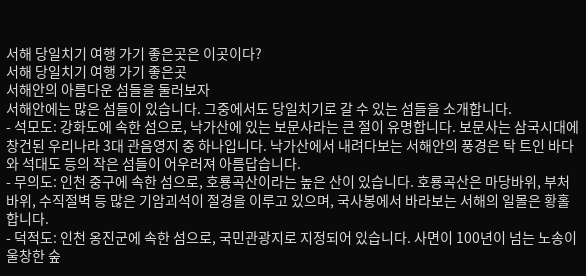서해 당일치기 여행 가기 좋은곳은 이곳이다?
서해 당일치기 여행 가기 좋은곳
서해안의 아름다운 섬들을 둘러보자
서해안에는 많은 섬들이 있습니다. 그중에서도 당일치기로 갈 수 있는 섬들을 소개합니다.
- 석모도: 강화도에 속한 섬으로, 낙가산에 있는 보문사라는 큰 절이 유명합니다. 보문사는 삼국시대에 창건된 우리나라 3대 관음영지 중 하나입니다. 낙가산에서 내려다보는 서해안의 풍경은 탁 트인 바다와 석대도 등의 작은 섬들이 어우러져 아름답습니다.
- 무의도: 인천 중구에 속한 섬으로, 호룡곡산이라는 높은 산이 있습니다. 호룡곡산은 마당바위, 부처바위, 수직절벽 등 많은 기암괴석이 절경을 이루고 있으며, 국사봉에서 바라보는 서해의 일몰은 황홀합니다.
- 덕적도: 인천 옹진군에 속한 섬으로, 국민관광지로 지정되어 있습니다. 사면이 100년이 넘는 노송이 울창한 숲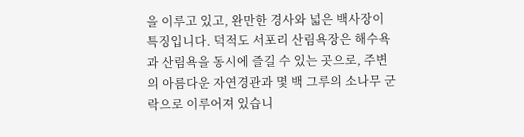을 이루고 있고, 완만한 경사와 넓은 백사장이 특징입니다. 덕적도 서포리 산림욕장은 해수욕과 산림욕을 동시에 즐길 수 있는 곳으로, 주변의 아름다운 자연경관과 몇 백 그루의 소나무 군락으로 이루어져 있습니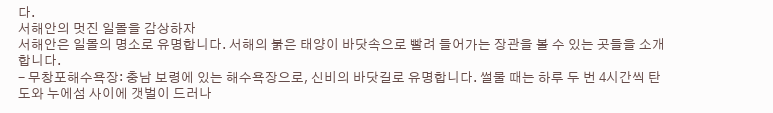다.
서해안의 멋진 일몰을 감상하자
서해안은 일몰의 명소로 유명합니다. 서해의 붉은 태양이 바닷속으로 빨려 들어가는 장관을 볼 수 있는 곳들을 소개합니다.
- 무창포해수욕장: 충남 보령에 있는 해수욕장으로, 신비의 바닷길로 유명합니다. 썰물 때는 하루 두 번 4시간씩 탄도와 누에섬 사이에 갯벌이 드러나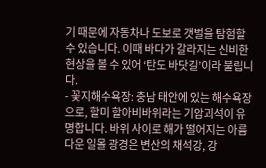기 때문에 자동차나 도보로 갯벌을 탐험할 수 있습니다. 이때 바다가 갈라지는 신비한 현상을 볼 수 있어 ‘탄도 바닷길’이라 불립니다.
- 꽃지해수욕장: 충남 태안에 있는 해수욕장으로, 할미 할아비바위라는 기암괴석이 유명합니다. 바위 사이로 해가 떨어지는 아름다운 일몰 광경은 변산의 채석강, 강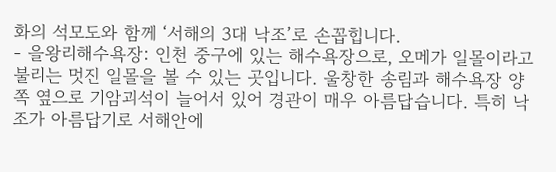화의 석모도와 함께 ‘서해의 3대 낙조’로 손꼽힙니다.
- 을왕리해수욕장: 인천 중구에 있는 해수욕장으로, 오메가 일몰이라고 불리는 멋진 일몰을 볼 수 있는 곳입니다. 울창한 송림과 해수욕장 양쪽 옆으로 기암괴석이 늘어서 있어 경관이 매우 아름답습니다. 특히 낙조가 아름답기로 서해안에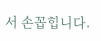서 손꼽힙니다.